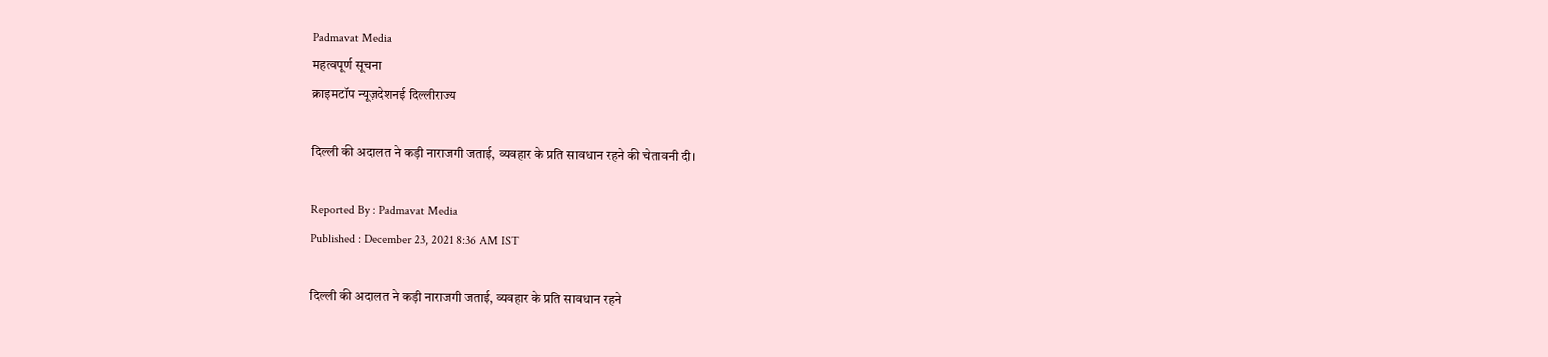Padmavat Media
महत्वपूर्ण सूचना
क्राइमटॉप न्यूज़देशनई दिल्लीराज्य

दिल्ली की अदालत ने कड़ी नाराजगी जताई, व्यवहार के प्रति सावधान रहने की चेतावनी दी।

Reported By : Padmavat Media
Published : December 23, 2021 8:36 AM IST

दिल्ली की अदालत ने कड़ी नाराजगी जताई, व्यवहार के प्रति सावधान रहने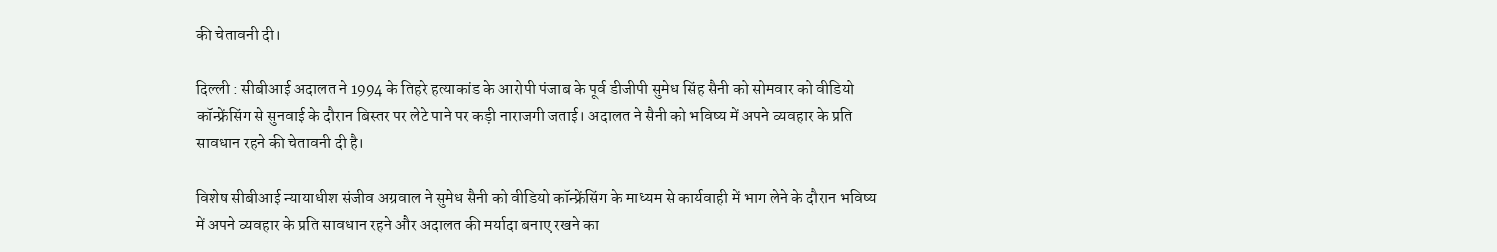की चेतावनी दी।

दिल्ली : सीबीआई अदालत ने 1994 के तिहरे हत्याकांड के आरोपी पंजाब के पूर्व डीजीपी सुमेध सिंह सैनी को सोमवार को वीडियो कॉन्फ्रेंसिंग से सुनवाई के दौरान बिस्तर पर लेटे पाने पर कड़ी नाराजगी जताई। अदालत ने सैनी को भविष्य में अपने व्यवहार के प्रति सावधान रहने की चेतावनी दी है।

विशेष सीबीआई न्यायाधीश संजीव अग्रवाल ने सुमेध सैनी को वीडियो कॉन्फ्रेंसिंग के माध्यम से कार्यवाही में भाग लेने के दौरान भविष्य में अपने व्यवहार के प्रति सावधान रहने और अदालत की मर्यादा बनाए रखने का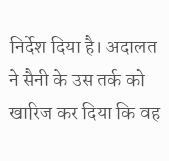निर्देश दिया है। अदालत ने सैनी के उस तर्क को खारिज कर दिया कि वह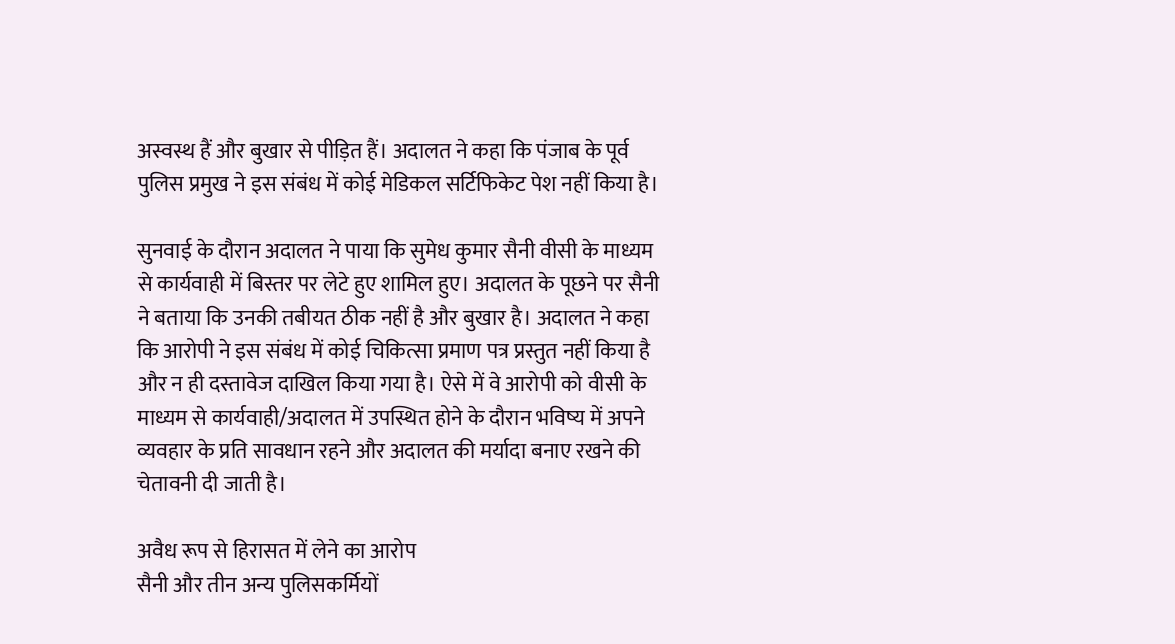अस्वस्थ हैं और बुखार से पीड़ित हैं। अदालत ने कहा कि पंजाब के पूर्व पुलिस प्रमुख ने इस संबंध में कोई मेडिकल सर्टिफिकेट पेश नहीं किया है।

सुनवाई के दौरान अदालत ने पाया कि सुमेध कुमार सैनी वीसी के माध्यम से कार्यवाही में बिस्तर पर लेटे हुए शामिल हुए। अदालत के पूछने पर सैनी ने बताया कि उनकी तबीयत ठीक नहीं है और बुखार है। अदालत ने कहा कि आरोपी ने इस संबंध में कोई चिकित्सा प्रमाण पत्र प्रस्तुत नहीं किया है और न ही दस्तावेज दाखिल किया गया है। ऐसे में वे आरोपी को वीसी के माध्यम से कार्यवाही/अदालत में उपस्थित होने के दौरान भविष्य में अपने व्यवहार के प्रति सावधान रहने और अदालत की मर्यादा बनाए रखने की चेतावनी दी जाती है।

अवैध रूप से हिरासत में लेने का आरोप
सैनी और तीन अन्य पुलिसकर्मियों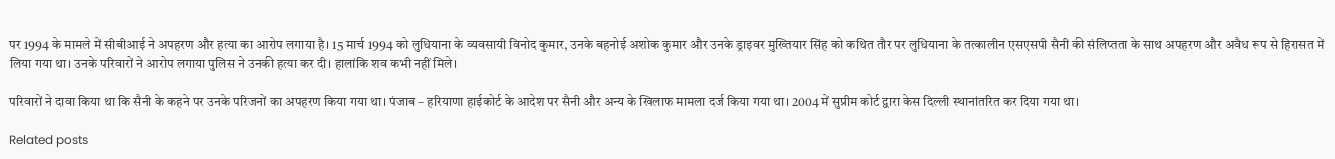पर 1994 के मामले में सीबीआई ने अपहरण और हत्या का आरोप लगाया है। 15 मार्च 1994 को लुधियाना के व्यवसायी विनोद कुमार, उनके बहनोई अशोक कुमार और उनके ड्राइवर मुख्तियार सिंह को कथित तौर पर लुधियाना के तत्कालीन एसएसपी सैनी की संलिप्तता के साथ अपहरण और अवैध रूप से हिरासत में लिया गया था। उनके परिवारों ने आरोप लगाया पुलिस ने उनकी हत्या कर दी। हालांकि शव कभी नहीं मिले।

परिवारों ने दावा किया था कि सैनी के कहने पर उनके परिजनों का अपहरण किया गया था। पंजाब – हरियाणा हाईकोर्ट के आदेश पर सैनी और अन्य के खिलाफ मामला दर्ज किया गया था। 2004 में सुप्रीम कोर्ट द्वारा केस दिल्ली स्थानांतरित कर दिया गया था।

Related posts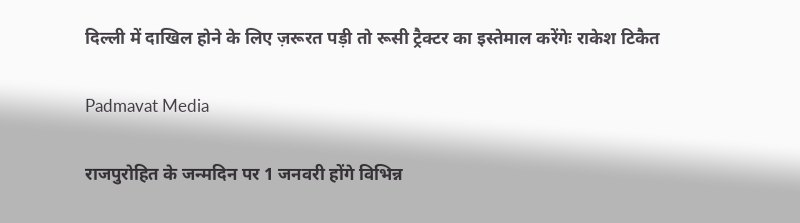दिल्ली में दाखिल होने के लिए ज़रूरत पड़ी तो रूसी ट्रैक्टर का इस्तेमाल करेंगेः राकेश टिकैत

Padmavat Media

राजपुरोहित के जन्मदिन पर 1 जनवरी होंगे विभिन्न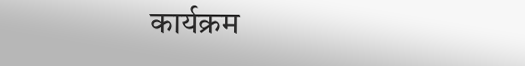कार्यक्रम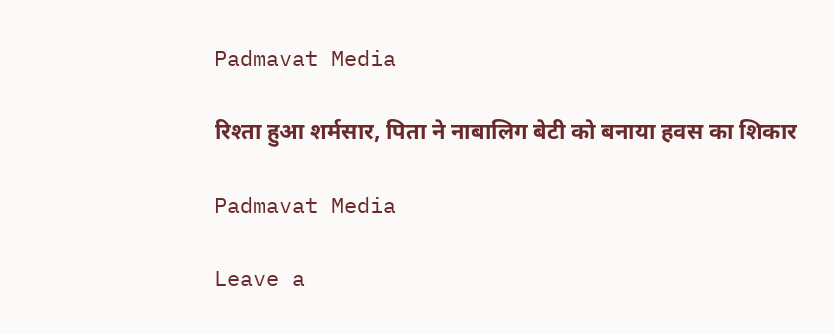Padmavat Media

रिश्ता हुआ शर्मसार, पिता ने नाबालिग बेटी को बनाया हवस का शिकार

Padmavat Media

Leave a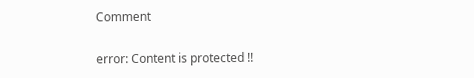Comment

error: Content is protected !!